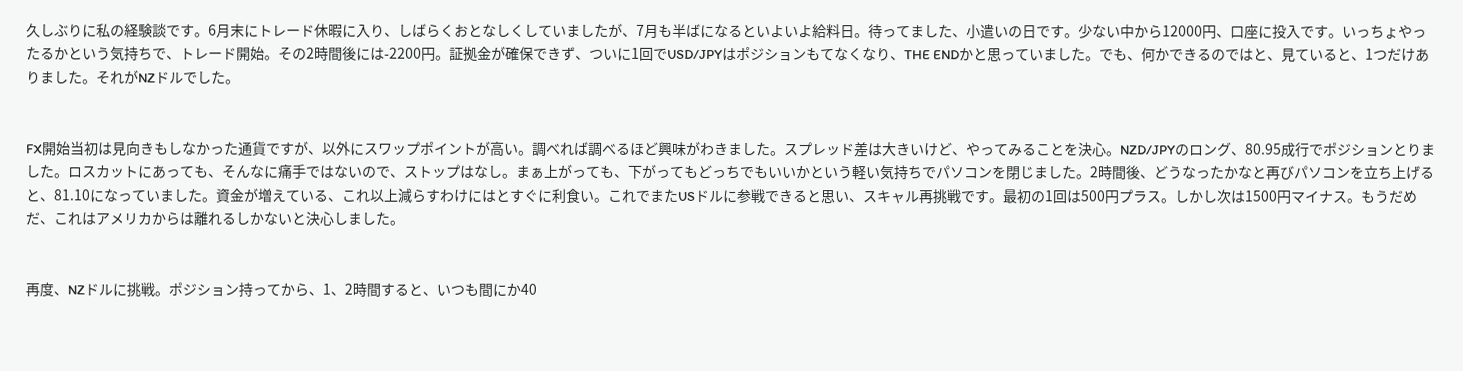久しぶりに私の経験談です。6月末にトレード休暇に入り、しばらくおとなしくしていましたが、7月も半ばになるといよいよ給料日。待ってました、小遣いの日です。少ない中から12000円、口座に投入です。いっちょやったるかという気持ちで、トレード開始。その2時間後には-2200円。証拠金が確保できず、ついに1回でUSD/JPYはポジションもてなくなり、THE ENDかと思っていました。でも、何かできるのではと、見ていると、1つだけありました。それがNZドルでした。


FX開始当初は見向きもしなかった通貨ですが、以外にスワップポイントが高い。調べれば調べるほど興味がわきました。スプレッド差は大きいけど、やってみることを決心。NZD/JPYのロング、80.95成行でポジションとりました。ロスカットにあっても、そんなに痛手ではないので、ストップはなし。まぁ上がっても、下がってもどっちでもいいかという軽い気持ちでパソコンを閉じました。2時間後、どうなったかなと再びパソコンを立ち上げると、81.10になっていました。資金が増えている、これ以上減らすわけにはとすぐに利食い。これでまたUSドルに参戦できると思い、スキャル再挑戦です。最初の1回は500円プラス。しかし次は1500円マイナス。もうだめだ、これはアメリカからは離れるしかないと決心しました。


再度、NZドルに挑戦。ポジション持ってから、1、2時間すると、いつも間にか40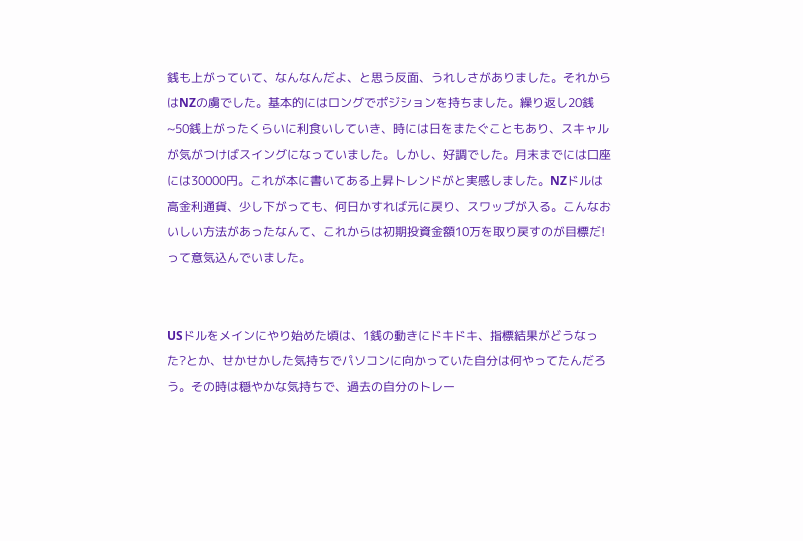銭も上がっていて、なんなんだよ、と思う反面、うれしさがありました。それからはNZの虜でした。基本的にはロングでポジションを持ちました。繰り返し20銭~50銭上がったくらいに利食いしていき、時には日をまたぐこともあり、スキャルが気がつけばスイングになっていました。しかし、好調でした。月末までには口座には30000円。これが本に書いてある上昇トレンドがと実感しました。NZドルは高金利通貨、少し下がっても、何日かすれば元に戻り、スワップが入る。こんなおいしい方法があったなんて、これからは初期投資金額10万を取り戻すのが目標だ!って意気込んでいました。


USドルをメインにやり始めた頃は、1銭の動きにドキドキ、指標結果がどうなった?とか、せかせかした気持ちでパソコンに向かっていた自分は何やってたんだろう。その時は穏やかな気持ちで、過去の自分のトレー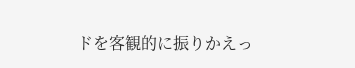ドを客観的に振りかえっ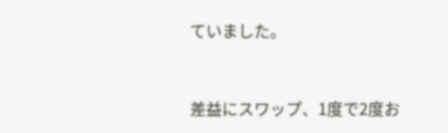ていました。



差益にスワップ、1度で2度お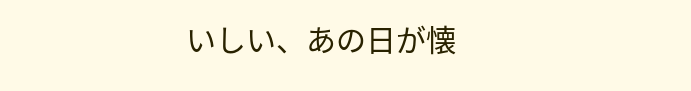いしい、あの日が懐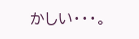かしい・・・。